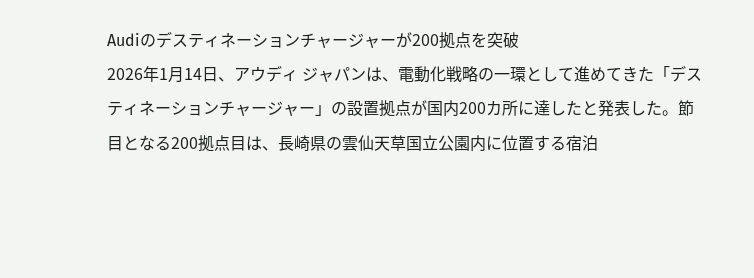Audiのデスティネーションチャージャーが200拠点を突破
2026年1月14日、アウディ ジャパンは、電動化戦略の一環として進めてきた「デスティネーションチャージャー」の設置拠点が国内200カ所に達したと発表した。節目となる200拠点目は、長崎県の雲仙天草国立公園内に位置する宿泊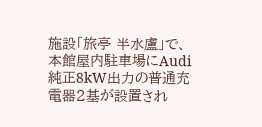施設「旅亭 半水盧」で、本館屋内駐車場にAudi純正8kW出力の普通充電器2基が設置され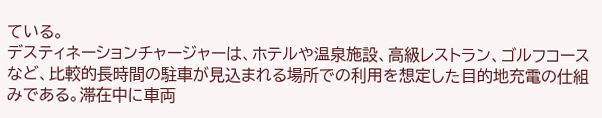ている。
デスティネーションチャージャーは、ホテルや温泉施設、高級レストラン、ゴルフコースなど、比較的長時間の駐車が見込まれる場所での利用を想定した目的地充電の仕組みである。滞在中に車両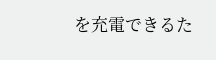を充電できるた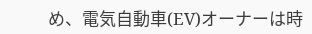め、電気自動車(EV)オーナーは時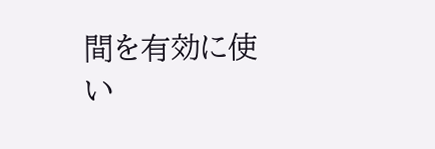間を有効に使い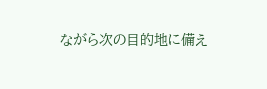ながら次の目的地に備え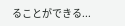ることができる...